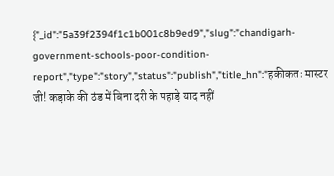{"_id":"5a39f2394f1c1b001c8b9ed9","slug":"chandigarh-government-schools-poor-condition-report","type":"story","status":"publish","title_hn":"हकीकतः मास्टर जी! कड़ाके की ठंड में बिना दरी के पहाड़े याद नहीं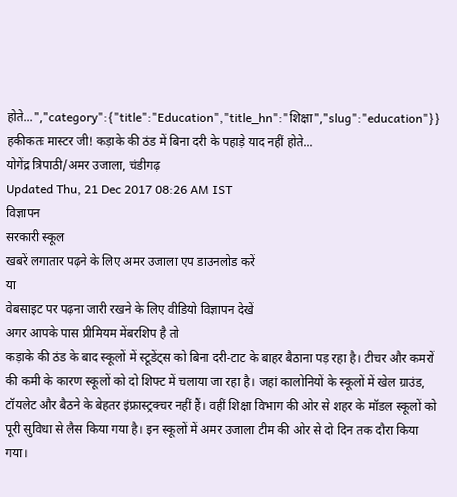होते...","category":{"title":"Education","title_hn":"शिक्षा","slug":"education"}}
हकीकतः मास्टर जी! कड़ाके की ठंड में बिना दरी के पहाड़े याद नहीं होते...
योगेंद्र त्रिपाठी/अमर उजाला, चंडीगढ़
Updated Thu, 21 Dec 2017 08:26 AM IST
विज्ञापन
सरकारी स्कूल
खबरें लगातार पढ़ने के लिए अमर उजाला एप डाउनलोड करें
या
वेबसाइट पर पढ़ना जारी रखने के लिए वीडियो विज्ञापन देखें
अगर आपके पास प्रीमियम मेंबरशिप है तो
कड़ाके की ठंड के बाद स्कूलों में स्टूडेंट्स को बिना दरी-टाट के बाहर बैठाना पड़ रहा है। टीचर और कमरों की कमी के कारण स्कूलों को दो शिफ्ट में चलाया जा रहा है। जहां कालोनियों के स्कूलों में खेल ग्राउंड, टॉयलेट और बैठने के बेहतर इंफ्रास्ट्रक्चर नहीं हैं। वहीं शिक्षा विभाग की ओर से शहर के मॉडल स्कूलों को पूरी सुविधा से लैस किया गया है। इन स्कूलों में अमर उजाला टीम की ओर से दो दिन तक दौरा किया गया।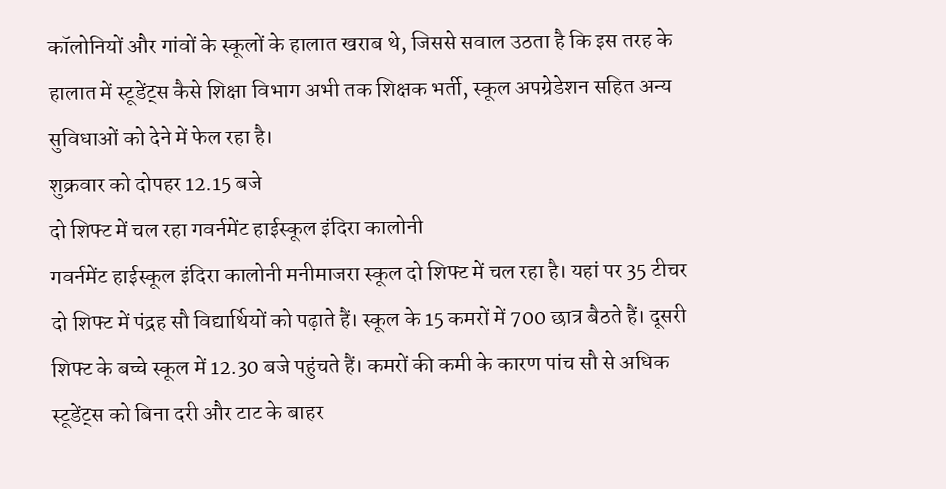कॉलोनियों और गांवों के स्कूलों के हालात खराब थे, जिससे सवाल उठता है कि इस तरह के हालात में स्टूडेंट्स कैसे शिक्षा विभाग अभी तक शिक्षक भर्ती, स्कूल अपग्रेडेशन सहित अन्य सुविधाओं को देने में फेल रहा है।
शुक्रवार को दोपहर 12.15 बजे
दो शिफ्ट में चल रहा गवर्नमेंट हाईस्कूल इंदिरा कालोनी
गवर्नमेंट हाईस्कूल इंदिरा कालोनी मनीमाजरा स्कूल दो शिफ्ट में चल रहा है। यहां पर 35 टीचर दो शिफ्ट में पंद्रह सौ विद्यार्थियों को पढ़ाते हैं। स्कूल के 15 कमरों में 700 छात्र बैठते हैं। दूसरी शिफ्ट के बच्चे स्कूल में 12.30 बजे पहुंचते हैं। कमरों की कमी के कारण पांच सौ से अधिक स्टूडेंट्स को बिना दरी और टाट के बाहर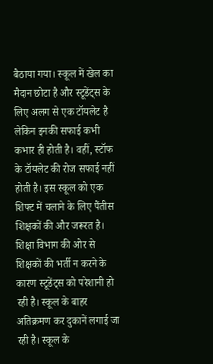बैठाया गया। स्कूल में खेल का मैदान छोटा है और स्टूडेंट्स के लिए अलग से एक टॉयलेट है लेकिन इनकी सफाई कभी कभार ही होती है। वहीं, स्टॉफ के टॉयलेट की रोज सफाई नहीं होती है। इस स्कूल को एक शिफ्ट में चलाने के लिए पैंतीस शिक्षकों की और जरूरत है। शिक्षा विभाग की ओर से शिक्षकों की भर्ती न करने के कारण स्टूडेंट्स को परेशानी हो रही है। स्कूल के बाहर अतिक्रमण कर दुकानें लगाई जा रही है। स्कूल के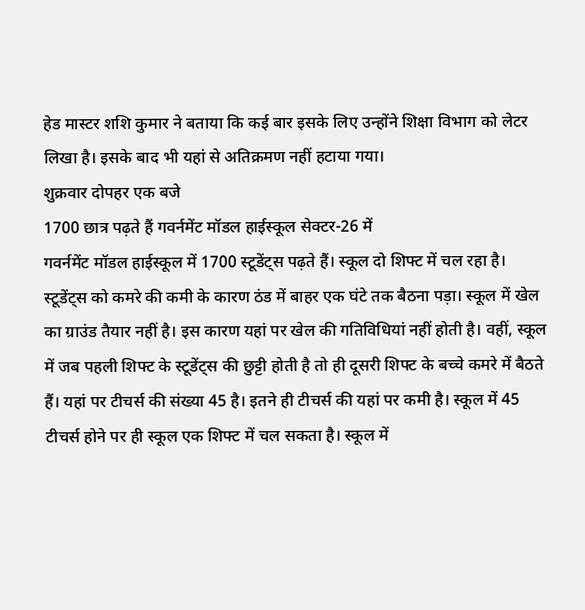हेड मास्टर शशि कुमार ने बताया कि कई बार इसके लिए उन्होंने शिक्षा विभाग को लेटर लिखा है। इसके बाद भी यहां से अतिक्रमण नहीं हटाया गया।
शुक्रवार दोपहर एक बजे
1700 छात्र पढ़ते हैं गवर्नमेंट मॉडल हाईस्कूल सेक्टर-26 में
गवर्नमेंट मॉडल हाईस्कूल में 1700 स्टूडेंट्स पढ़ते हैं। स्कूल दो शिफ्ट में चल रहा है। स्टूडेंट्स को कमरे की कमी के कारण ठंड में बाहर एक घंटे तक बैठना पड़ा। स्कूल में खेल का ग्राउंड तैयार नहीं है। इस कारण यहां पर खेल की गतिविधियां नहीं होती है। वहीं, स्कूल में जब पहली शिफ्ट के स्टूडेंट्स की छुट्टी होती है तो ही दूसरी शिफ्ट के बच्चे कमरे में बैठते हैं। यहां पर टीचर्स की संख्या 45 है। इतने ही टीचर्स की यहां पर कमी है। स्कूल में 45 टीचर्स होने पर ही स्कूल एक शिफ्ट में चल सकता है। स्कूल में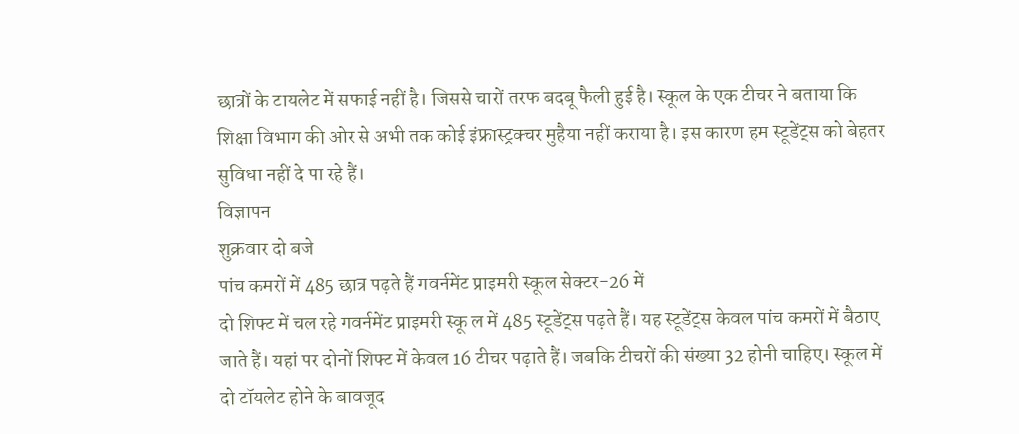छात्रों के टायलेट में सफाई नहीं है। जिससे चारों तरफ बदबू फैली हुई है। स्कूल के एक टीचर ने बताया कि शिक्षा विभाग की ओर से अभी तक कोई इंफ्रास्ट्रक्चर मुहैया नहीं कराया है। इस कारण हम स्टूडेंट्स को बेहतर सुविधा नहीं दे पा रहे हैं।
विज्ञापन
शुक्रवार दो बजे
पांच कमरों में 485 छात्र पढ़ते हैं गवर्नमेंट प्राइमरी स्कूल सेक्टर-26 में
दो शिफ्ट में चल रहे गवर्नमेंट प्राइमरी स्कू ल में 485 स्टूडेंट्स पढ़ते हैं। यह स्टूडेंट्स केवल पांच कमरों में बैठाए जाते हैं। यहां पर दोनों शिफ्ट में केवल 16 टीचर पढ़ाते हैं। जबकि टीचरों की संख्या 32 होनी चाहिए। स्कूल में दो टॉयलेट होने के बावजूद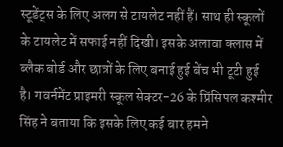स्टूडेंट्स के लिए अलग से टायलेट नहीं हैं। साथ ही स्कूलों के टायलेट में सफाई नहीं दिखी। इसके अलावा क्लास में ब्लैक बोर्ड और छात्रों के लिए बनाई हुई बेंच भी टूटी हुई है। गवर्नमेंट प्राइमरी स्कूल सेक्टर-26 के प्रिंसिपल कश्मीर सिंह ने बताया कि इसके लिए कई बार हमने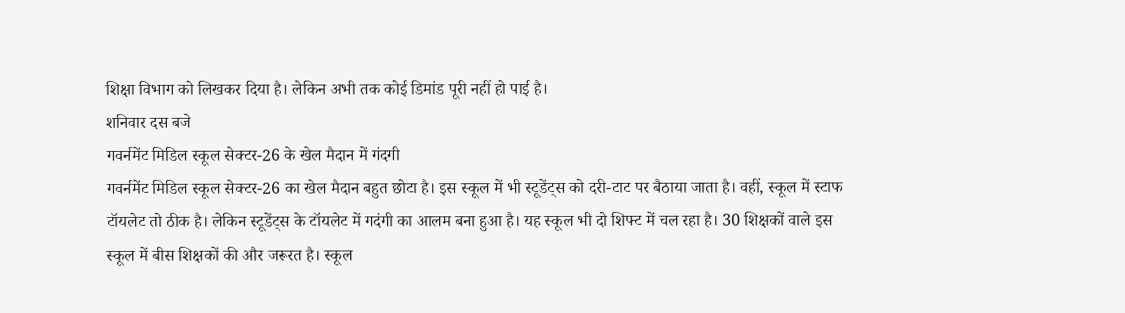शिक्षा विभाग को लिखकर दिया है। लेकिन अभी तक कोई डिमांड पूरी नहीं हो पाई है।
शनिवार दस बजे
गवर्नमेंट मिडिल स्कूल सेक्टर-26 के खेल मैदान में गंदगी
गवर्नमेंट मिडिल स्कूल सेक्टर-26 का खेल मैदान बहुत छोटा है। इस स्कूल में भी स्टूडेंट्स को दरी-टाट पर बैठाया जाता है। वहीं, स्कूल में स्टाफ टॉयलेट तो ठीक है। लेकिन स्टूडेंट्स के टॉयलेट में गदंगी का आलम बना हुआ है। यह स्कूल भी दो शिफ्ट में चल रहा है। 30 शिक्षकों वाले इस स्कूल में बीस शिक्षकों की और जरूरत है। स्कूल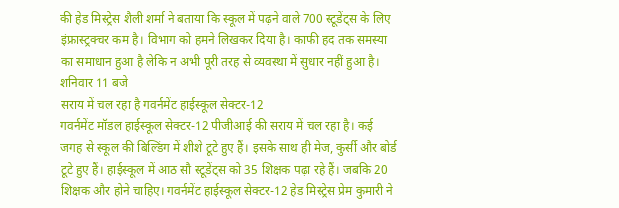की हेड मिस्ट्रेस शैली शर्मा ने बताया कि स्कूल में पढ़ने वाले 700 स्टूडेंट्स के लिए इंफ्रास्ट्रक्चर कम है। विभाग को हमने लिखकर दिया है। काफी हद तक समस्या का समाधान हुआ है लेकि न अभी पूरी तरह से व्यवस्था में सुधार नहीं हुआ है।
शनिवार 11 बजे
सराय में चल रहा है गवर्नमेंट हाईस्कूल सेक्टर-12
गवर्नमेंट मॉडल हाईस्कूल सेक्टर-12 पीजीआई की सराय में चल रहा है। कई जगह से स्कूल की बिल्डिंग में शीशे टूटे हुए हैं। इसके साथ ही मेज, कुर्सी और बोर्ड टूटे हुए हैं। हाईस्कूल में आठ सौ स्टूडेंट्स को 35 शिक्षक पढ़ा रहे हैं। जबकि 20 शिक्षक और होने चाहिए। गवर्नमेंट हाईस्कूल सेक्टर-12 हेड मिस्ट्रेस प्रेम कुमारी ने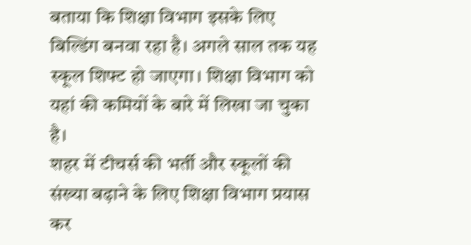बताया कि शिक्षा विभाग इसके लिए बिल्डिंग बनवा रहा है। अगले साल तक यह स्कूल शिफ्ट हो जाएगा। शिक्षा विभाग को यहां की कमियों के बारे में लिखा जा चुका है।
शहर में टीचर्स की भर्ती और स्कूलों की संख्या बढ़ाने के लिए शिक्षा विभाग प्रयास कर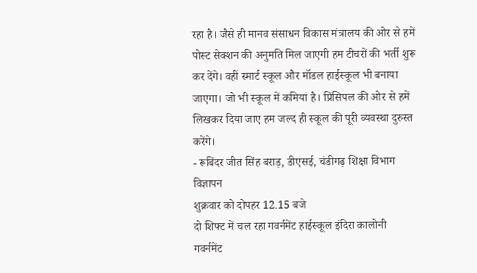रहा है। जैसे ही मानव संसाधन विकास मंत्रालय की ओर से हमें पोस्ट सेक्शन की अनुमति मिल जाएगी हम टीचरों की भर्ती शुरू कर देंगे। वहीं स्मार्ट स्कूल और मॉडल हाईस्कूल भी बनाया जाएगा। जो भी स्कूल में कमियां है। प्रिंसिपल की ओर से हमें लिखकर दिया जाए हम जल्द ही स्कूल की पूरी व्यवस्था दुरुस्त करेंगे।
- रूबिंदर जीत सिंह बराड़, डीएसई, चंडीगढ़ शिक्षा विभाग
विज्ञापन
शुक्रवार को दोपहर 12.15 बजे
दो शिफ्ट में चल रहा गवर्नमेंट हाईस्कूल इंदिरा कालोनी
गवर्नमेंट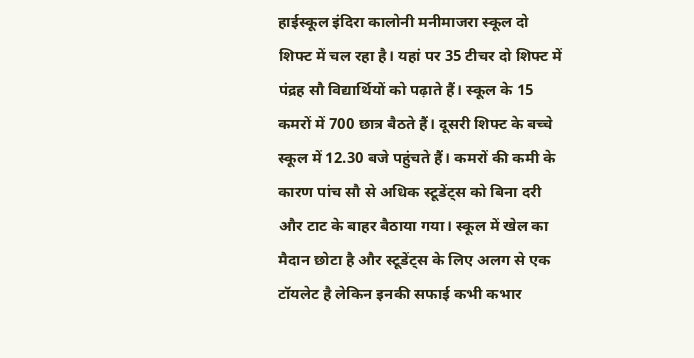हाईस्कूल इंदिरा कालोनी मनीमाजरा स्कूल दो शिफ्ट में चल रहा है। यहां पर 35 टीचर दो शिफ्ट में पंद्रह सौ विद्यार्थियों को पढ़ाते हैं। स्कूल के 15 कमरों में 700 छात्र बैठते हैं। दूसरी शिफ्ट के बच्चे स्कूल में 12.30 बजे पहुंचते हैं। कमरों की कमी के कारण पांच सौ से अधिक स्टूडेंट्स को बिना दरी और टाट के बाहर बैठाया गया। स्कूल में खेल का मैदान छोटा है और स्टूडेंट्स के लिए अलग से एक टॉयलेट है लेकिन इनकी सफाई कभी कभार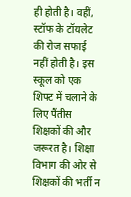ही होती है। वहीं, स्टॉफ के टॉयलेट की रोज सफाई नहीं होती है। इस स्कूल को एक शिफ्ट में चलाने के लिए पैंतीस शिक्षकों की और जरूरत है। शिक्षा विभाग की ओर से शिक्षकों की भर्ती न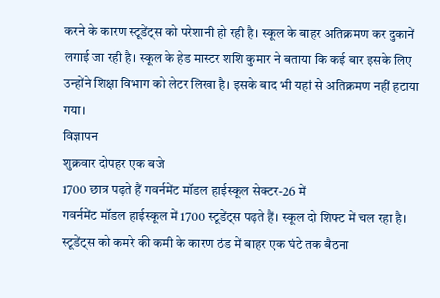करने के कारण स्टूडेंट्स को परेशानी हो रही है। स्कूल के बाहर अतिक्रमण कर दुकानें लगाई जा रही है। स्कूल के हेड मास्टर शशि कुमार ने बताया कि कई बार इसके लिए उन्होंने शिक्षा विभाग को लेटर लिखा है। इसके बाद भी यहां से अतिक्रमण नहीं हटाया गया।
विज्ञापन
शुक्रवार दोपहर एक बजे
1700 छात्र पढ़ते हैं गवर्नमेंट मॉडल हाईस्कूल सेक्टर-26 में
गवर्नमेंट मॉडल हाईस्कूल में 1700 स्टूडेंट्स पढ़ते हैं। स्कूल दो शिफ्ट में चल रहा है। स्टूडेंट्स को कमरे की कमी के कारण ठंड में बाहर एक घंटे तक बैठना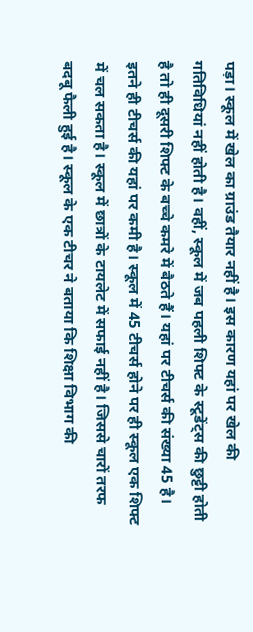पड़ा। स्कूल में खेल का ग्राउंड तैयार नहीं है। इस कारण यहां पर खेल की गतिविधियां नहीं होती है। वहीं, स्कूल में जब पहली शिफ्ट के स्टूडेंट्स की छुट्टी होती है तो ही दूसरी शिफ्ट के बच्चे कमरे में बैठते हैं। यहां पर टीचर्स की संख्या 45 है। इतने ही टीचर्स की यहां पर कमी है। स्कूल में 45 टीचर्स होने पर ही स्कूल एक शिफ्ट में चल सकता है। स्कूल में छात्रों के टायलेट में सफाई नहीं है। जिससे चारों तरफ बदबू फैली हुई है। स्कूल के एक टीचर ने बताया कि शिक्षा विभाग की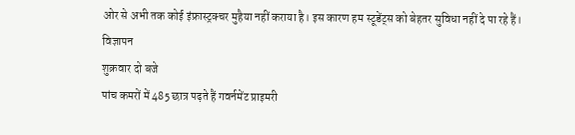ओर से अभी तक कोई इंफ्रास्ट्रक्चर मुहैया नहीं कराया है। इस कारण हम स्टूडेंट्स को बेहतर सुविधा नहीं दे पा रहे हैं।
विज्ञापन
शुक्रवार दो बजे
पांच कमरों में 485 छात्र पढ़ते हैं गवर्नमेंट प्राइमरी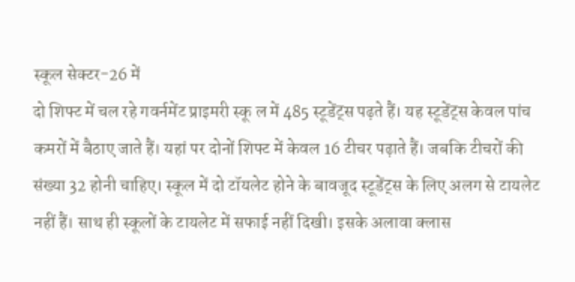स्कूल सेक्टर-26 में
दो शिफ्ट में चल रहे गवर्नमेंट प्राइमरी स्कू ल में 485 स्टूडेंट्स पढ़ते हैं। यह स्टूडेंट्स केवल पांच कमरों में बैठाए जाते हैं। यहां पर दोनों शिफ्ट में केवल 16 टीचर पढ़ाते हैं। जबकि टीचरों की संख्या 32 होनी चाहिए। स्कूल में दो टॉयलेट होने के बावजूद स्टूडेंट्स के लिए अलग से टायलेट नहीं हैं। साथ ही स्कूलों के टायलेट में सफाई नहीं दिखी। इसके अलावा क्लास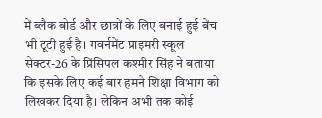में ब्लैक बोर्ड और छात्रों के लिए बनाई हुई बेंच भी टूटी हुई है। गवर्नमेंट प्राइमरी स्कूल सेक्टर-26 के प्रिंसिपल कश्मीर सिंह ने बताया कि इसके लिए कई बार हमने शिक्षा विभाग को लिखकर दिया है। लेकिन अभी तक कोई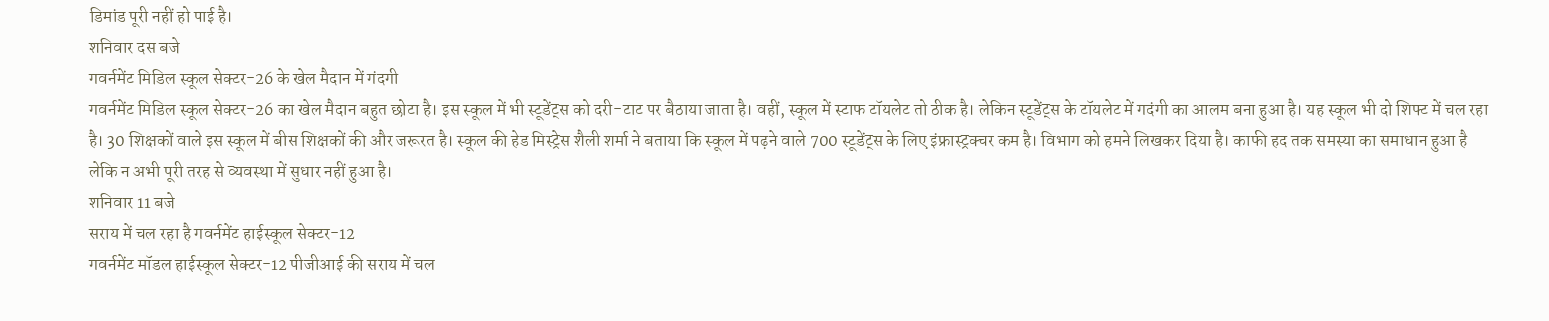डिमांड पूरी नहीं हो पाई है।
शनिवार दस बजे
गवर्नमेंट मिडिल स्कूल सेक्टर-26 के खेल मैदान में गंदगी
गवर्नमेंट मिडिल स्कूल सेक्टर-26 का खेल मैदान बहुत छोटा है। इस स्कूल में भी स्टूडेंट्स को दरी-टाट पर बैठाया जाता है। वहीं, स्कूल में स्टाफ टॉयलेट तो ठीक है। लेकिन स्टूडेंट्स के टॉयलेट में गदंगी का आलम बना हुआ है। यह स्कूल भी दो शिफ्ट में चल रहा है। 30 शिक्षकों वाले इस स्कूल में बीस शिक्षकों की और जरूरत है। स्कूल की हेड मिस्ट्रेस शैली शर्मा ने बताया कि स्कूल में पढ़ने वाले 700 स्टूडेंट्स के लिए इंफ्रास्ट्रक्चर कम है। विभाग को हमने लिखकर दिया है। काफी हद तक समस्या का समाधान हुआ है लेकि न अभी पूरी तरह से व्यवस्था में सुधार नहीं हुआ है।
शनिवार 11 बजे
सराय में चल रहा है गवर्नमेंट हाईस्कूल सेक्टर-12
गवर्नमेंट मॉडल हाईस्कूल सेक्टर-12 पीजीआई की सराय में चल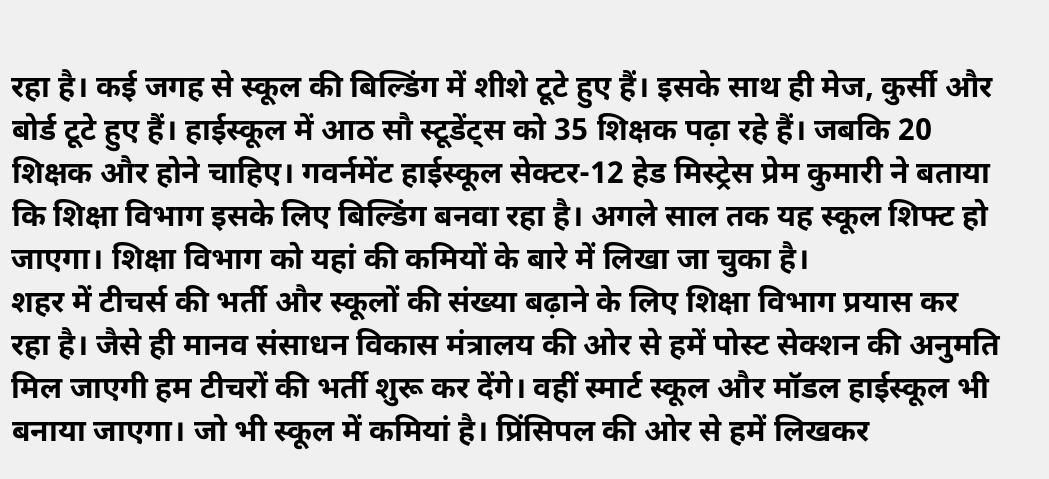रहा है। कई जगह से स्कूल की बिल्डिंग में शीशे टूटे हुए हैं। इसके साथ ही मेज, कुर्सी और बोर्ड टूटे हुए हैं। हाईस्कूल में आठ सौ स्टूडेंट्स को 35 शिक्षक पढ़ा रहे हैं। जबकि 20 शिक्षक और होने चाहिए। गवर्नमेंट हाईस्कूल सेक्टर-12 हेड मिस्ट्रेस प्रेम कुमारी ने बताया कि शिक्षा विभाग इसके लिए बिल्डिंग बनवा रहा है। अगले साल तक यह स्कूल शिफ्ट हो जाएगा। शिक्षा विभाग को यहां की कमियों के बारे में लिखा जा चुका है।
शहर में टीचर्स की भर्ती और स्कूलों की संख्या बढ़ाने के लिए शिक्षा विभाग प्रयास कर रहा है। जैसे ही मानव संसाधन विकास मंत्रालय की ओर से हमें पोस्ट सेक्शन की अनुमति मिल जाएगी हम टीचरों की भर्ती शुरू कर देंगे। वहीं स्मार्ट स्कूल और मॉडल हाईस्कूल भी बनाया जाएगा। जो भी स्कूल में कमियां है। प्रिंसिपल की ओर से हमें लिखकर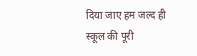दिया जाए हम जल्द ही स्कूल की पूरी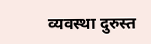व्यवस्था दुरुस्त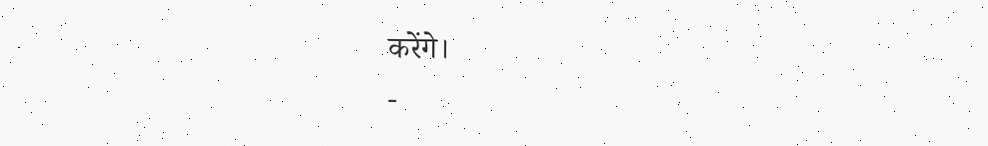करेंगे।
-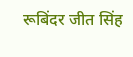रूबिंदर जीत सिंह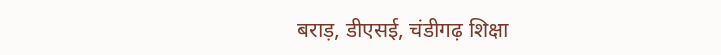बराड़, डीएसई, चंडीगढ़ शिक्षा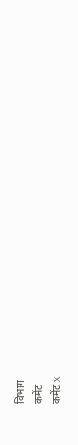विभाग
कमेंट
कमेंट X